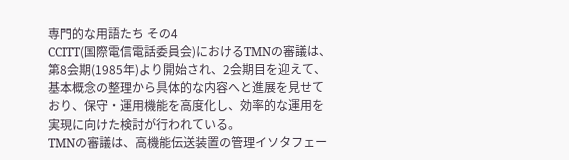専門的な用語たち その4
CCITT(国際電信電話委員会)におけるTMNの審議は、第8会期(1985年)より開始され、2会期目を迎えて、基本概念の整理から具体的な内容へと進展を見せており、保守・運用機能を高度化し、効率的な運用を実現に向けた検討が行われている。
TMNの審議は、高機能伝送装置の管理イソタフェー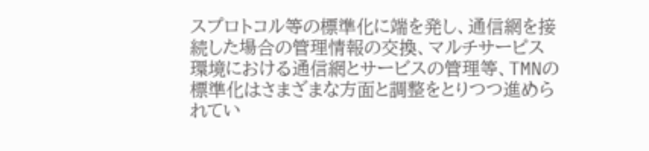スプロトコル等の標準化に端を発し、通信網を接続した場合の管理情報の交換、マルチサーピス環境における通信網とサービスの管理等、TMNの標準化はさまざまな方面と調整をとりつつ進められてい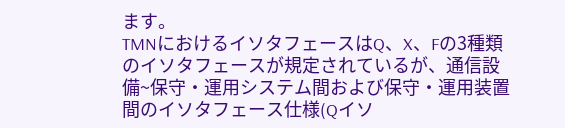ます。
TMNにおけるイソタフェースはQ、X、Fの3種類のイソタフェースが規定されているが、通信設備~保守・運用システム間および保守・運用装置間のイソタフェース仕様(Qイソ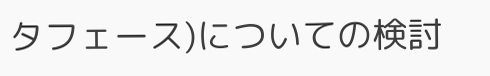タフェース)についての検討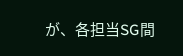が、各担当SG間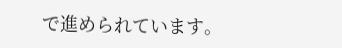で進められています。